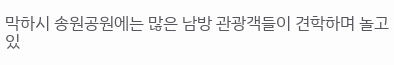막하시 송원공원에는 많은 남방 관광객들이 견학하며 놀고 있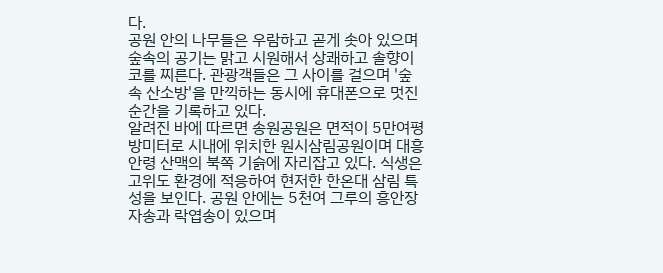다.
공원 안의 나무들은 우람하고 곧게 솟아 있으며 숲속의 공기는 맑고 시원해서 상쾌하고 솔향이 코를 찌른다. 관광객들은 그 사이를 걸으며 '숲속 산소방'을 만끽하는 동시에 휴대폰으로 멋진 순간을 기록하고 있다.
알려진 바에 따르면 송원공원은 면적이 5만여평방미터로 시내에 위치한 원시삼림공원이며 대흥안령 산맥의 북쪽 기슭에 자리잡고 있다. 식생은 고위도 환경에 적응하여 현저한 한온대 삼림 특성을 보인다. 공원 안에는 5천여 그루의 흥안장자송과 락엽송이 있으며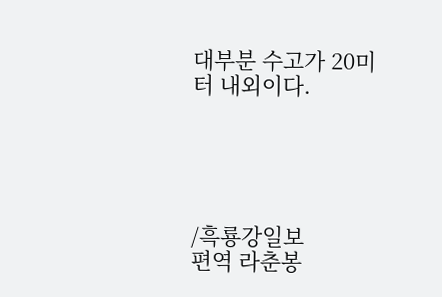대부분 수고가 20미터 내외이다.





/흑룡강일보
편역 라춘봉